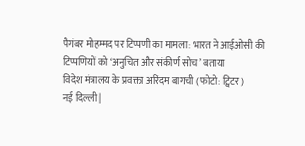पैगंबर मोहम्मद पर टिप्पणी का मामला: भारत ने आईओसी की टिप्पणियों को ‘अनुचित और संकीर्ण सोच’ बताया
विदेश मंत्रालय के प्रवक्ता अरिंदम बागची (फोटो: ट्विटर)
नई दिल्ली |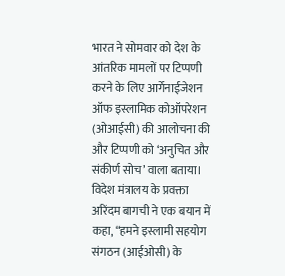भारत ने सोमवार को देश के आंतरिक मामलों पर टिप्पणी करने के लिए आर्गेनाईजेशन ऑफ इस्लामिक कोऑपरेशन (ओआईसी) की आलोचना की और टिप्पणी को ‘अनुचित और संकीर्ण सोच’ वाला बताया।
विदेश मंत्रालय के प्रवक्ता अरिंदम बागची ने एक बयान में कहा, “हमने इस्लामी सहयोग संगठन (आईओसी) के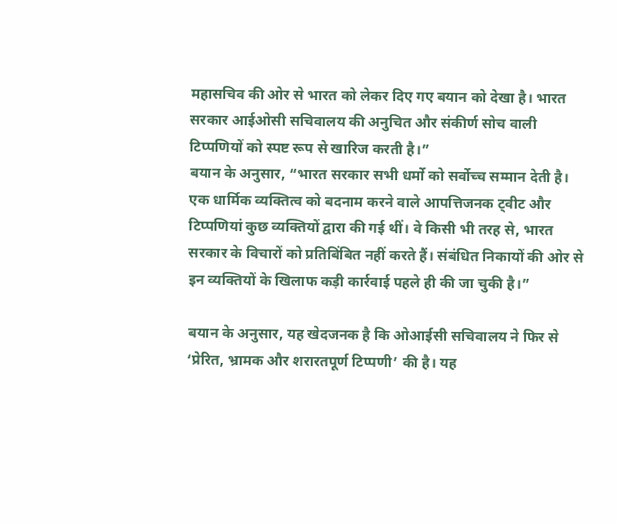महासचिव की ओर से भारत को लेकर दिए गए बयान को देखा है। भारत सरकार आईओसी सचिवालय की अनुचित और संकीर्ण सोच वाली टिप्पणियों को स्पष्ट रूप से खारिज करती है।”
बयान के अनुसार, “भारत सरकार सभी धर्मो को सर्वोच्च सम्मान देती है। एक धार्मिक व्यक्तित्व को बदनाम करने वाले आपत्तिजनक ट्वीट और टिप्पणियां कुछ व्यक्तियों द्वारा की गई थीं। वे किसी भी तरह से, भारत सरकार के विचारों को प्रतिबिंबित नहीं करते हैं। संबंधित निकायों की ओर से इन व्यक्तियों के खिलाफ कड़ी कार्रवाई पहले ही की जा चुकी है।”

बयान के अनुसार, यह खेदजनक है कि ओआईसी सचिवालय ने फिर से ‘प्रेरित, भ्रामक और शरारतपूर्ण टिप्पणी’ की है। यह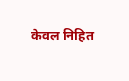केवल निहित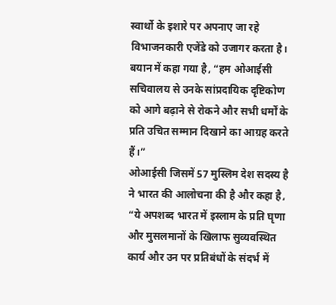स्वार्थो के इशारे पर अपनाए जा रहे विभाजनकारी एजेंडे को उजागर करता है।
बयान में कहा गया है, “हम ओआईसी सचिवालय से उनके सांप्रदायिक दृष्टिकोण को आगे बढ़ाने से रोकने और सभी धर्मों के प्रति उचित सम्मान दिखाने का आग्रह करते हैं।”
ओआईसी जिसमें 57 मुस्लिम देश सदस्य है ने भारत की आलोचना की है और कहा है, “ये अपशब्द भारत में इस्लाम के प्रति घृणा और मुसलमानों के खिलाफ सुव्यवस्थित कार्य और उन पर प्रतिबंधों के संदर्भ में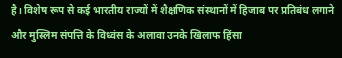है। विशेष रूप से कई भारतीय राज्यों में शैक्षणिक संस्थानों में हिजाब पर प्रतिबंध लगाने और मुस्लिम संपत्ति के विध्वंस के अलावा उनके खिलाफ हिंसा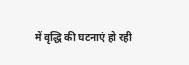में वृद्धि की घटनाएं हो रही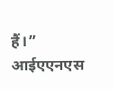हैं।”
आईएएनएस